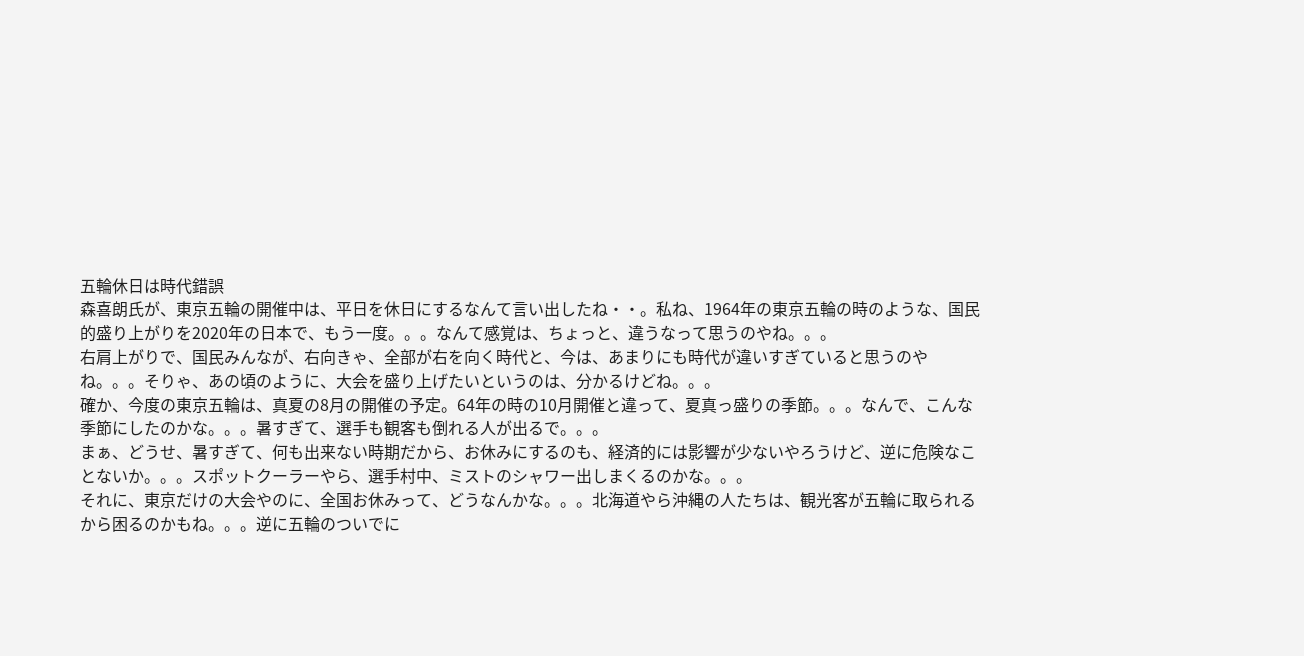五輪休日は時代錯誤
森喜朗氏が、東京五輪の開催中は、平日を休日にするなんて言い出したね・・。私ね、1964年の東京五輪の時のような、国民的盛り上がりを2020年の日本で、もう一度。。。なんて感覚は、ちょっと、違うなって思うのやね。。。
右肩上がりで、国民みんなが、右向きゃ、全部が右を向く時代と、今は、あまりにも時代が違いすぎていると思うのやね。。。そりゃ、あの頃のように、大会を盛り上げたいというのは、分かるけどね。。。
確か、今度の東京五輪は、真夏の8月の開催の予定。64年の時の10月開催と違って、夏真っ盛りの季節。。。なんで、こんな季節にしたのかな。。。暑すぎて、選手も観客も倒れる人が出るで。。。
まぁ、どうせ、暑すぎて、何も出来ない時期だから、お休みにするのも、経済的には影響が少ないやろうけど、逆に危険なことないか。。。スポットクーラーやら、選手村中、ミストのシャワー出しまくるのかな。。。
それに、東京だけの大会やのに、全国お休みって、どうなんかな。。。北海道やら沖縄の人たちは、観光客が五輪に取られるから困るのかもね。。。逆に五輪のついでに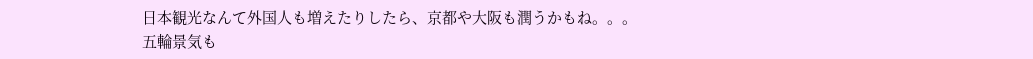日本観光なんて外国人も増えたりしたら、京都や大阪も潤うかもね。。。
五輪景気も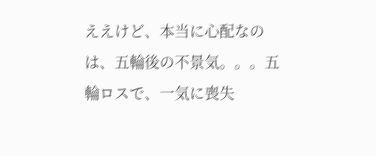ええけど、本当に心配なのは、五輪後の不景気。。。五輪ロスで、一気に喪失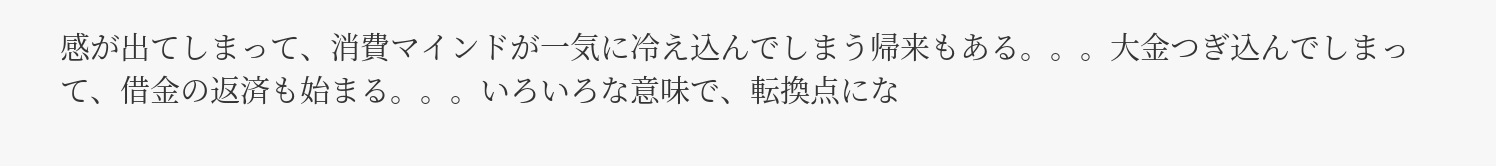感が出てしまって、消費マインドが一気に冷え込んでしまう帰来もある。。。大金つぎ込んでしまって、借金の返済も始まる。。。いろいろな意味で、転換点にな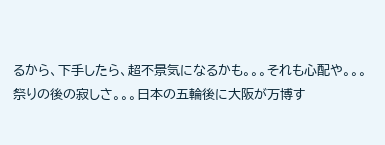るから、下手したら、超不景気になるかも。。。それも心配や。。。
祭りの後の寂しさ。。。日本の五輪後に大阪が万博す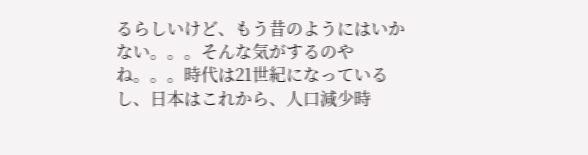るらしいけど、もう昔のようにはいかない。。。そんな気がするのやね。。。時代は21世紀になっているし、日本はこれから、人口減少時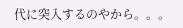代に突入するのやから。。。